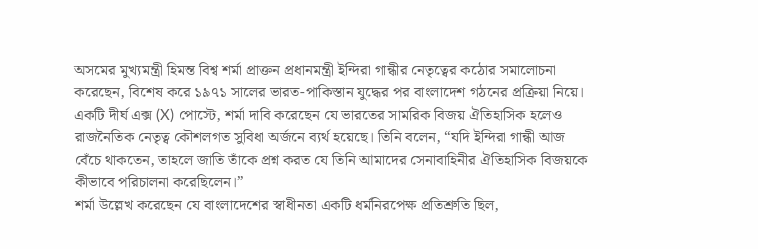অসমের মুখ্যমন্ত্রী হিমন্ত বিশ্ব শর্মা প্রাক্তন প্রধানমন্ত্রী ইন্দিরা গান্ধীর নেতৃত্বের কঠোর সমালোচনা করেছেন, বিশেষ করে ১৯৭১ সালের ভারত-পাকিস্তান যুদ্ধের পর বাংলাদেশ গঠনের প্রক্রিয়া নিয়ে।
একটি দীর্ঘ এক্স (X) পোস্টে, শর্মা দাবি করেছেন যে ভারতের সামরিক বিজয় ঐতিহাসিক হলেও রাজনৈতিক নেতৃত্ব কৌশলগত সুবিধা অর্জনে ব্যর্থ হয়েছে। তিনি বলেন, “যদি ইন্দিরা গান্ধী আজ বেঁচে থাকতেন, তাহলে জাতি তাঁকে প্রশ্ন করত যে তিনি আমাদের সেনাবাহিনীর ঐতিহাসিক বিজয়কে কীভাবে পরিচালনা করেছিলেন।”
শর্মা উল্লেখ করেছেন যে বাংলাদেশের স্বাধীনতা একটি ধর্মনিরপেক্ষ প্রতিশ্রুতি ছিল,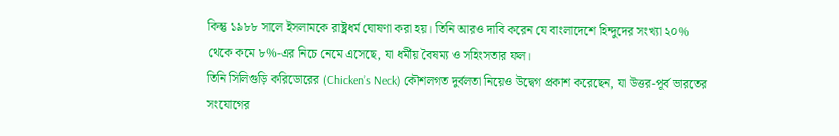কিন্তু ১৯৮৮ সালে ইসলামকে রাষ্ট্রধর্ম ঘোষণা করা হয়। তিনি আরও দাবি করেন যে বাংলাদেশে হিন্দুদের সংখ্যা ২০% থেকে কমে ৮%-এর নিচে নেমে এসেছে, যা ধর্মীয় বৈষম্য ও সহিংসতার ফল।
তিনি সিলিগুড়ি করিডোরের (Chicken’s Neck) কৌশলগত দুর্বলতা নিয়েও উদ্বেগ প্রকাশ করেছেন, যা উত্তর-পূর্ব ভারতের সংযোগের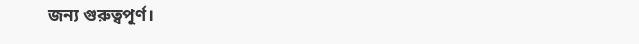জন্য গুরুত্বপূর্ণ।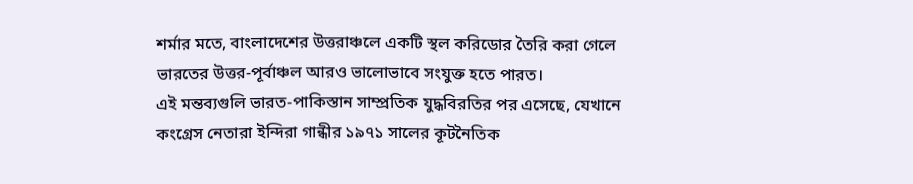শর্মার মতে, বাংলাদেশের উত্তরাঞ্চলে একটি স্থল করিডোর তৈরি করা গেলে ভারতের উত্তর-পূর্বাঞ্চল আরও ভালোভাবে সংযুক্ত হতে পারত।
এই মন্তব্যগুলি ভারত-পাকিস্তান সাম্প্রতিক যুদ্ধবিরতির পর এসেছে, যেখানে কংগ্রেস নেতারা ইন্দিরা গান্ধীর ১৯৭১ সালের কূটনৈতিক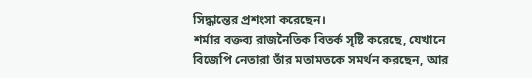সিদ্ধান্তের প্রশংসা করেছেন।
শর্মার বক্তব্য রাজনৈতিক বিতর্ক সৃষ্টি করেছে, যেখানে বিজেপি নেতারা তাঁর মতামতকে সমর্থন করছেন, আর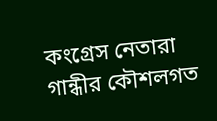কংগ্রেস নেতারা গান্ধীর কৌশলগত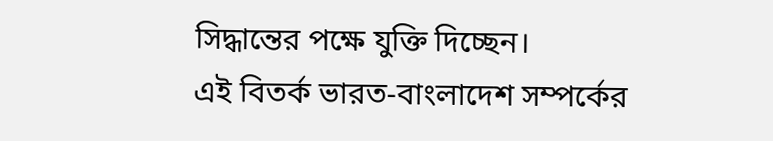সিদ্ধান্তের পক্ষে যুক্তি দিচ্ছেন।
এই বিতর্ক ভারত-বাংলাদেশ সম্পর্কের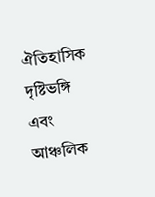ঐতিহাসিক দৃষ্টিভঙ্গি এবং আঞ্চলিক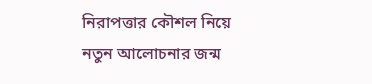নিরাপত্তার কৌশল নিয়ে নতুন আলোচনার জন্ম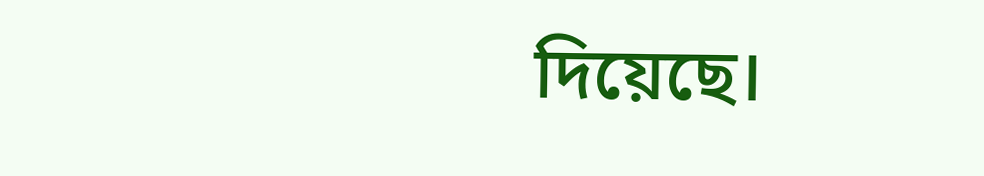দিয়েছে।